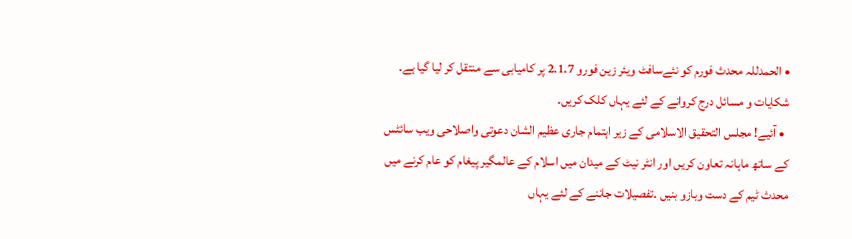• الحمدللہ محدث فورم کو نئےسافٹ ویئر زین فورو 2.1.7 پر کامیابی سے منتقل کر لیا گیا ہے۔ شکایات و مسائل درج کروانے کے لئے یہاں کلک کریں۔
  • آئیے! مجلس التحقیق الاسلامی کے زیر اہتمام جاری عظیم الشان دعوتی واصلاحی ویب سائٹس کے ساتھ ماہانہ تعاون کریں اور انٹر نیٹ کے میدان میں اسلام کے عالمگیر پیغام کو عام کرنے میں محدث ٹیم کے دست وبازو بنیں ۔تفصیلات جاننے کے لئے یہاں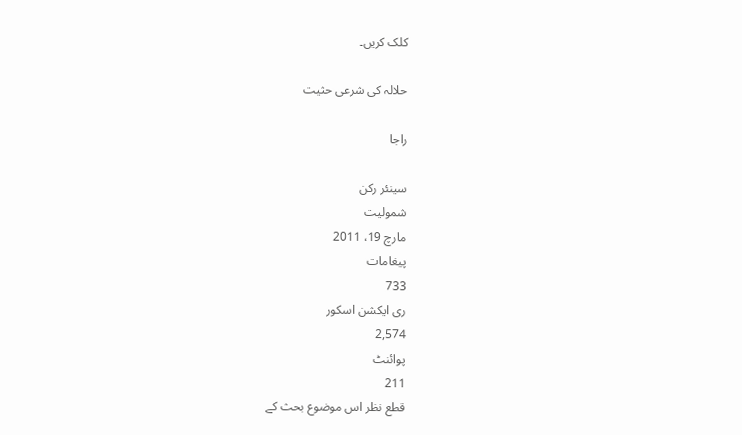کلک کریں۔

حلالہ کی شرعی حثیت

راجا

سینئر رکن
شمولیت
مارچ 19، 2011
پیغامات
733
ری ایکشن اسکور
2,574
پوائنٹ
211
قطع نظر اس موضوع بحث کے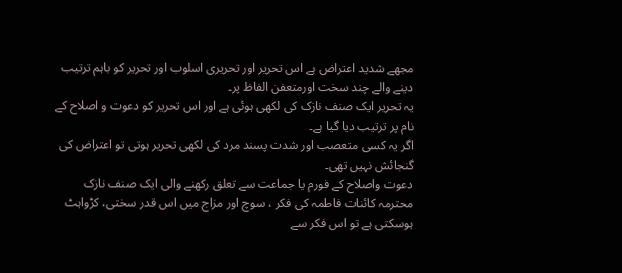مجھے شدید اعتراض ہے اس تحریر اور تحریری اسلوب اور تحریر کو باہم ترتیب دینے والے چند سخت اورمتعفن الفاظ پر۔
یہ تحریر ایک صنف نازک کی لکھی ہوئی ہے اور اس تحریر کو دعوت و اصلاح کے نام پر ترتیب دیا گیا ہے۔
اگر یہ کسی متعصب اور شدت پسند مرد کی لکھی تحریر ہوتی تو اعتراض کی گنجائش نہیں تھی۔
دعوت واصلاح کے فورم یا جماعت سے تعلق رکھنے والی ایک صنف نازک محترمہ کائنات فاطمہ کی فکر ، سوچ اور مزاج میں اس قدر سختی، کڑواہٹ ہوسکتی ہے تو اس فکر سے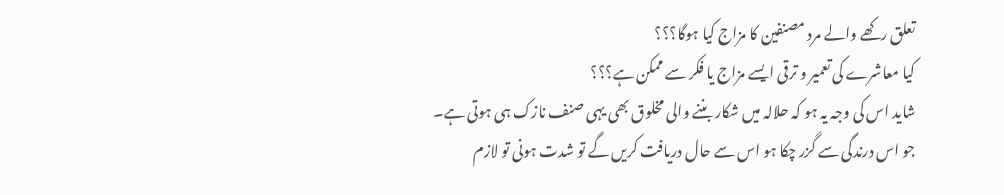تعلق رکھے والے مرد مصنفین کا مزاج کیا ہوگا؟؟؟
کیا معاشرے کی تعمیر و ترقی ایسے مزاج یا فکر سے ممکن ہے؟؟؟
شاید اس کی وجہ یہ ہو کہ حلالہ میں شکار بننے والی مخلوق بھی یہی صنف نازک ہی ہوتی ہے۔
جو اس درندگی سے گزر چکا ہو اس سے حال دریافت کریں گے تو شدت ہونی تو لازم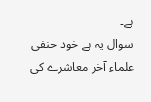ہے۔
سوال یہ ہے خود حنفی علماء آخر معاشرے کی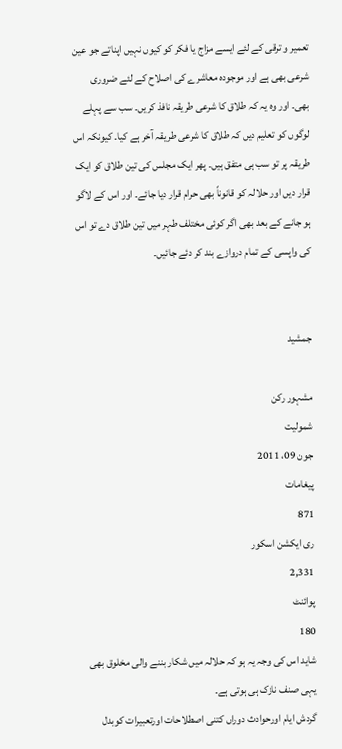تعمیر و ترقی کے لئے ایسے مزاج یا فکر کو کیوں نہیں اپناتے جو عین شرعی بھی ہے اور موجودہ معاشرے کی اصلاح کے لئے ضروری بھی۔ اور وہ یہ کہ طلاق کا شرعی طریقہ نافذ کریں۔ سب سے پہلے لوگوں کو تعلیم دیں کہ طلاق کا شرعی طریقہ آخر ہے کیا۔ کیونکہ اس طریقہ پر تو سب ہی متفق ہیں۔ پھر ایک مجلس کی تین طلاق کو ایک قرار دیں اور حلالہ کو قانوناً بھی حرام قرار دیا جائے۔ اور اس کے لاگو ہو جانے کے بعد بھی اگر کوئی مختلف طہر میں تین طلاق دے تو اس کی واپسی کے تمام دروازے بند کر دئے جائیں۔


جمشید

مشہور رکن
شمولیت
جون 09، 2011
پیغامات
871
ری ایکشن اسکور
2,331
پوائنٹ
180
شاید اس کی وجہ یہ ہو کہ حلالہ میں شکار بننے والی مخلوق بھی یہی صنف نازک ہی ہوتی ہے۔
گردش ایام اورحوادث دوراں کتنی اصطلاحات اورتعبیرات کوبدل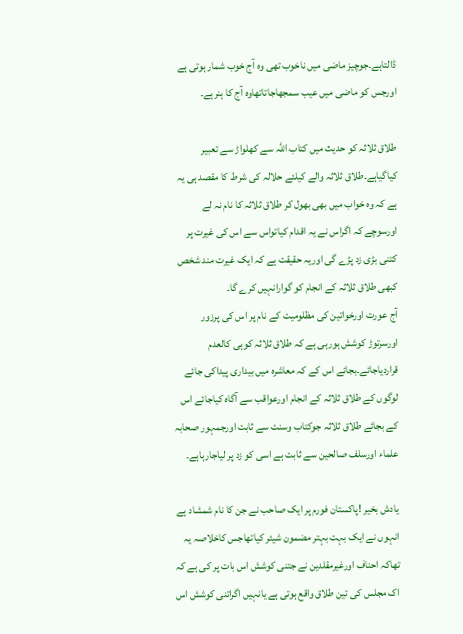ڈالتاہے۔جوچیز ماضی میں ناخوب تھی وہ آج خوب شمار ہوتی ہے اورجس کو ماضی میں عیب سمجھاجاتاتھاوہ آج کا ہنرہے۔

طلاق ثلاثہ کو حدیث میں کتاب اللہ سے کھلواڑ سے تعبیر کیاگیاہے۔طلاق ثلاثہ والے کیلئے حلالہ کی شرط کا مقصد ہی یہ ہے کہ وہ خواب میں بھی بھول کر طلاق ثلاثہ کا نام نہ لے اورسوچے کہ اگراس نے یہ اقدام کیاتواس سے اس کی غیرت پر کتنی بڑی زد پڑے گی اوریہ حقیقت ہے کہ ایک غیرت مند شخص کبھی طلاق ثلاثہ کے انجام کو گوارانہیں کرے گا۔
آج عورت اورخواتین کی مظلومیت کے نام پر اس کی پرزور اورسرتوڑ کوشش ہورہی ہے کہ طلاق ثلاثہ کوہی کالعدم قراردیاجائے۔بجائے اس کے کہ معاشرہ میں بیداری پیداکی جائے لوگوں کے طلاق ثلاثہ کے انجام اورعواقب سے آگاہ کیاجائے اس کے بجائے طلاق ثلاثہ جوکتاب وسنت سے ثابت اورجمہور صحابہ علماء اورسلف صالحین سے ثابت ہے اسی کو زد پر لیاجارہاہے۔

یادش بخیر !پاکستان فورم پر ایک صاحب نے جن کا نام شمشاد ہے انہوں نے ایک بہت بہتر مضمون شیئر کیاتھاجس کاخلاصہ یہ تھاکہ احناف اورغیرمقلدین نے جتنی کوشش اس بات پر کی ہے کہ اک مجلس کی تین طلاق واقع ہوتی ہے یانہیں اگراتنی کوشش اس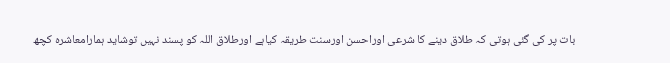بات پر کی گئی ہوتی کہ طلاق دینے کا شرعی اوراحسن اورسنت طریقہ کیاہے اورطلاق اللہ کو پسند نہیں توشاید ہمارامعاشرہ کچھ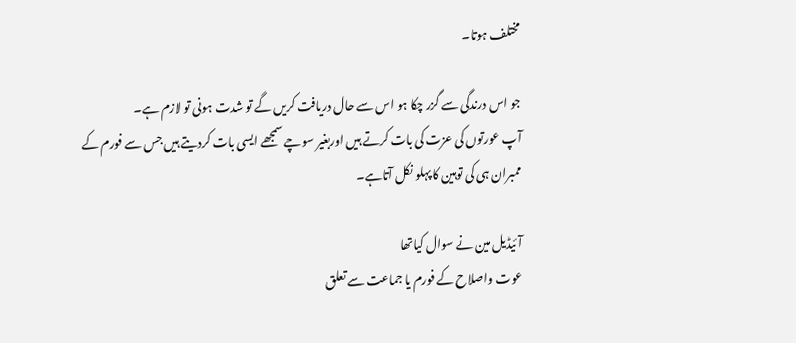مختلف ہوتا۔

جو اس درندگی سے گزر چکا ہو اس سے حال دریافت کریں گے تو شدت ہونی تو لازم ہے۔
آپ عورتوں کی عزت کی بات کرتے ہیں اوربغیر سوچے سمجھے ایسی بات کردیتے ہیں جس سے فورم کے ممبران ہی کی توہین کا پہلو نکل آتاہے۔

آئیڈیل مین نے سوال کیاتھا
عوت واصلاح کے فورم یا جماعت سے تعلق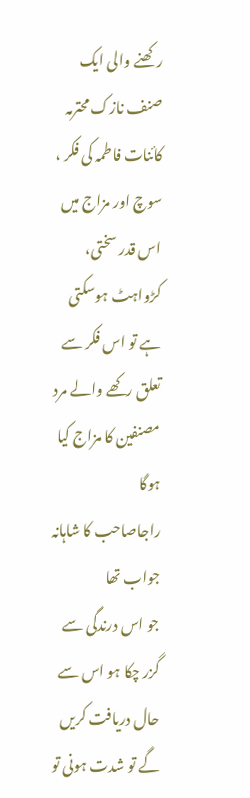رکھنے والی ایک صنف نازک محترمہ کائنات فاطمہ کی فکر ، سوچ اور مزاج میں اس قدر سختی، کڑواہٹ ہوسکتی ہے تو اس فکر سے تعلق رکھے والے مرد مصنفین کا مزاج کیا ہوگا
راجاصاحب کا شاہانہ جواب تھا
جو اس درندگی سے گزر چکا ہو اس سے حال دریافت کریں گے تو شدت ہونی تو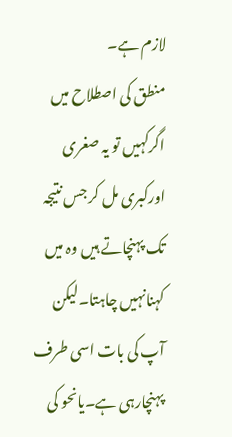لازم ہے۔
منطق کی اصطلاح میں اگرکہیں تو یہ صغری اورکبری مل کر جس نتیجہ تک پہنچاتے ہیں وہ میں کہنانہیں چاہتا۔لیکن آپ کی بات اسی طرف پہنچارہی ہے۔یانحو کی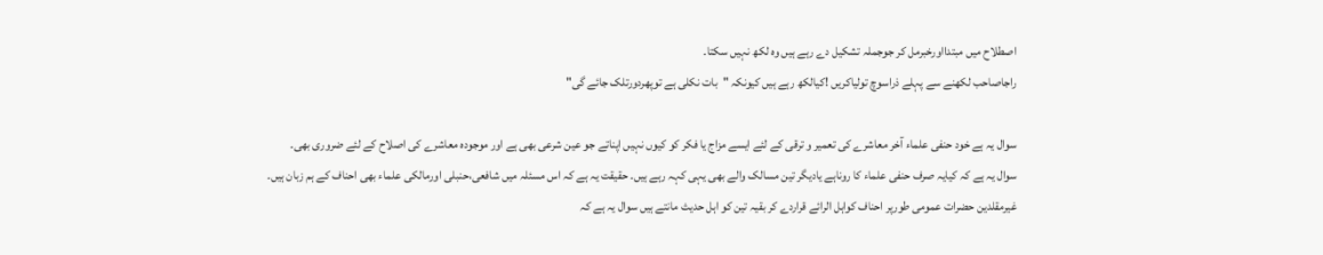اصطلاح میں مبتدااورخبرمل کر جوجملہ تشکیل دے رہے ہیں وہ لکھ نہیں سکتا۔
راجاصاحب لکھنے سے پہلے ذراسوچ تولیاکریں !کیالکھ رہے ہیں کیونکہ "بات نکلی ہے توپھردورتلک جائے گی"

سوال یہ ہے خود حنفی علماء آخر معاشرے کی تعمیر و ترقی کے لئے ایسے مزاج یا فکر کو کیوں نہیں اپناتے جو عین شرعی بھی ہے اور موجودہ معاشرے کی اصلاح کے لئے ضروری بھی۔
سوال یہ ہے کہ کیایہ صرف حنفی علماء کا روناہے یادیگر تین مسالک والے بھی یہی کہہ رہے ہیں۔ حقیقت یہ ہے کہ اس مسئلہ میں شافعی،حنبلی اورمالکی علماء بھی احناف کے ہم زبان ہیں۔
غیرمقلدین حضرات عمومی طورپر احناف کواہل الرائے قراردے کر بقیہ تین کو اہل حدیث مانتے ہیں سوال یہ ہے کہ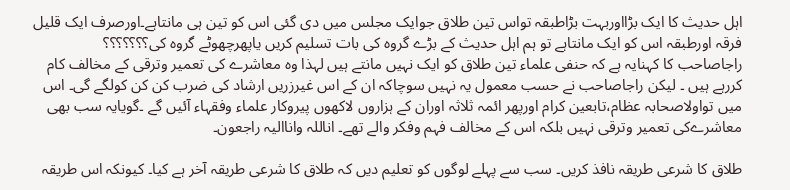اہل حدیث کا ایک بڑااوربہت بڑاطبقہ تواس تین طلاق جوایک مجلس میں دی گئی اس کو تین ہی مانتاہے۔اورصرف ایک قلیل فرقہ اورطبقہ اس کو ایک مانتاہے تو ہم اہل حدیث کے بڑے گروہ کی بات تسلیم کریں یاپھرچھوٹے گروہ کی؟؟؟؟؟؟؟
راجاصاحب کا کہنایہ ہے کہ حنفی علماء تین طلاق کو ایک نہیں مانتے ہیں لہذا وہ معاشرے کی تعمیر وترقی کے مخالف کام کررہے ہیں ۔ لیکن راجاصاحب نے حسب معمول یہ نہیں سوچاکہ ان کے اس غیرزریں ارشاد کی ضرب کن کن کولگے گی۔ اس میں تواولاصحابہ عظام،تابعین کرام اورپھر ائمہ ثلاثہ اوران کے ہزاروں لاکھوں پیروکار علماء وفقہاء آئیں گے ۔گویایہ سب بھی معاشرےکی تعمیر وترقی نہیں بلکہ اس کے مخالف فہم وفکر والے تھے۔ اناللہ واناالیہ راجعون۔

طلاق کا شرعی طریقہ نافذ کریں۔ سب سے پہلے لوگوں کو تعلیم دیں کہ طلاق کا شرعی طریقہ آخر ہے کیا۔ کیونکہ اس طریقہ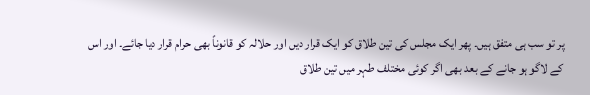پر تو سب ہی متفق ہیں۔ پھر ایک مجلس کی تین طلاق کو ایک قرار دیں اور حلالہ کو قانوناً بھی حرام قرار دیا جائے۔ اور اس کے لاگو ہو جانے کے بعد بھی اگر کوئی مختلف طہر میں تین طلاق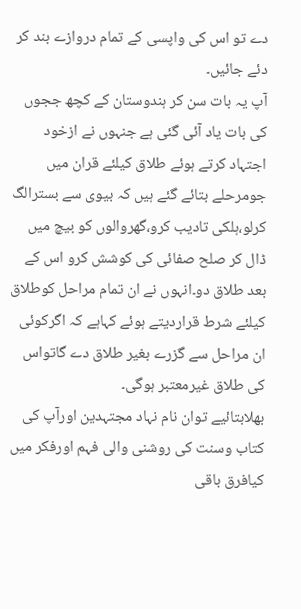دے تو اس کی واپسی کے تمام دروازے بند کر دئے جائیں۔
آپ یہ بات سن کر ہندوستان کے کچھ ججوں کی بات یاد آئی گئی ہے جنہوں نے ازخود اجتہاد کرتے ہوئے طلاق کیلئے قران میں جومرحلے بتائے گئے ہیں کہ بیوی سے بسترالگ کرلو،ہلکی تادیب کرو،گھروالوں کو بیچ میں ڈال کر صلح صفائی کی کوشش کرو اس کے بعد طلاق دو۔انہوں نے ان تمام مراحل کوطلاق کیلئے شرط قراردیتے ہوئے کہاہے کہ اگرکوئی ان مراحل سے گزرے بغیر طلاق دے گاتواس کی طلاق غیرمعتبر ہوگی۔
بھلابتائیے توان نام نہاد مجتہدین اورآپ کی کتاب وسنت کی روشنی والی فہم اورفکر میں کیافرق باقی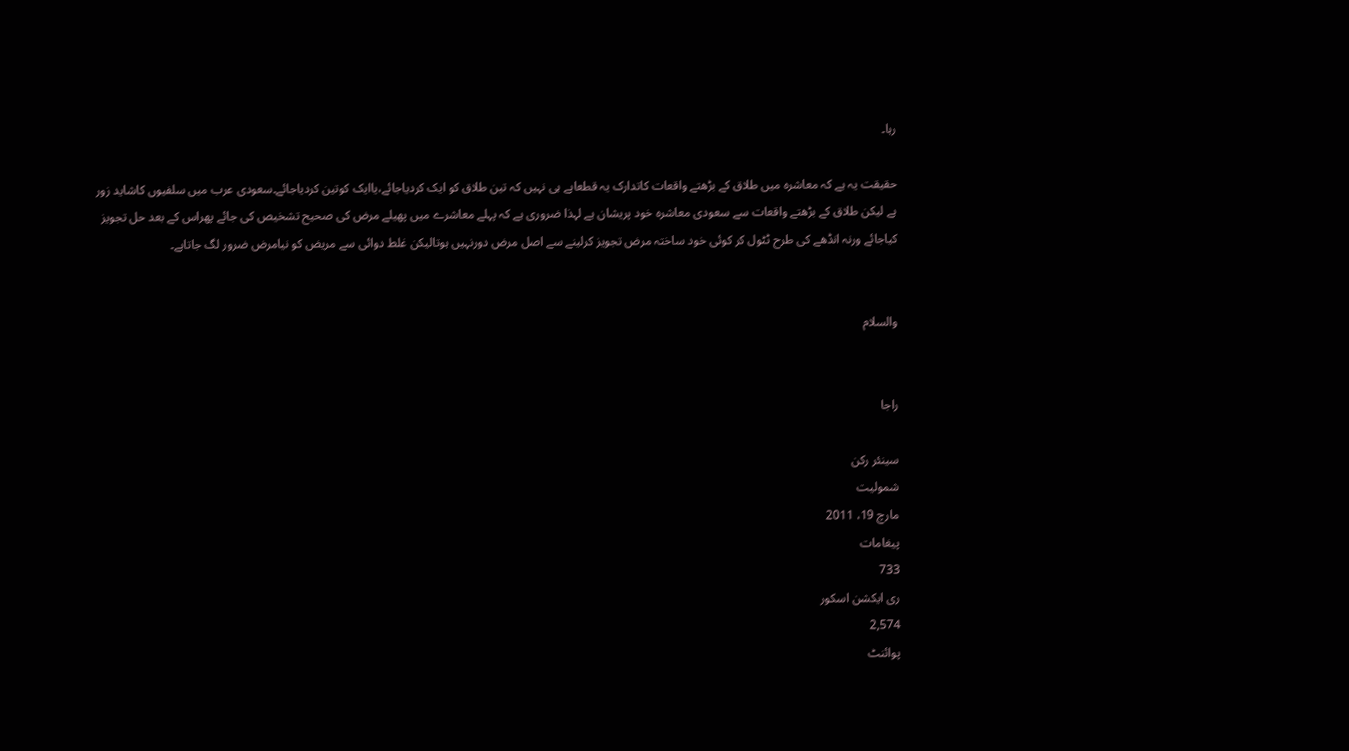رہا۔

حقیقت یہ ہے کہ معاشرہ میں طلاق کے بڑھتے واقعات کاتدارک یہ قطعاہے ہی نہیں کہ تین طلاق کو ایک کردیاجائے،یاایک کوتین کردیاجائے۔سعودی عرب میں سلفیوں کاشاید زور ہے لیکن طلاق کے بڑھتے واقعات سے سعودی معاشرہ خود پریشان ہے لہذا ضروری ہے کہ پہلے معاشرے میں پھیلے مرض کی صحیح تشخیص کی جائے پھراس کے بعد حل تجویز کیاجائے ورنہ انڈھے کی طرح ٹٹول کر کوئی خود ساختہ مرض تجویز کرلینے سے اصل مرض دورنہیں ہوتالیکن غلط دوائی سے مریض کو نیامرض ضرور لگ جاتاہے۔


والسلام


راجا

سینئر رکن
شمولیت
مارچ 19، 2011
پیغامات
733
ری ایکشن اسکور
2,574
پوائنٹ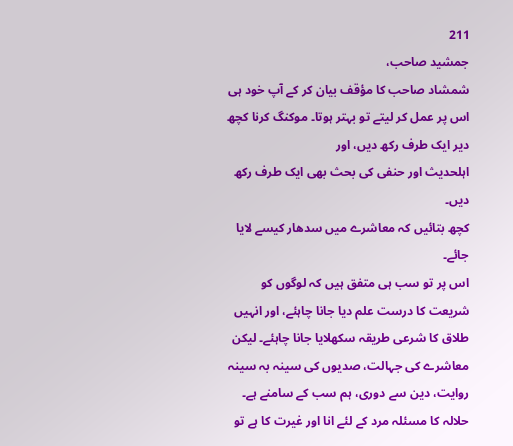211
جمشید صاحب،
شمشاد صاحب کا مؤقف بیان کر کے آپ خود ہی اس پر عمل کر لیتے تو بہتر ہوتا۔ موکنگ کرنا کچھ دیر ایک طرف رکھ دیں، اور
اہلحدیث اور حنفی کی بحث بھی ایک طرف رکھ دیں۔
کچھ بتائیں کہ معاشرے میں سدھار کیسے لایا جائے۔
اس پر تو سب ہی متفق ہیں کہ لوگوں کو شریعت کا درست علم دیا جانا چاہئے، اور انہیں طلاق کا شرعی طریقہ سکھلایا جانا چاہئے۔ لیکن معاشرے کی جہالت، صدیوں کی سینہ بہ سینہ روایت، دین سے دوری، ہم سب کے سامنے ہے۔ حلالہ کا مسئلہ مرد کے لئے انا اور غیرت کا ہے تو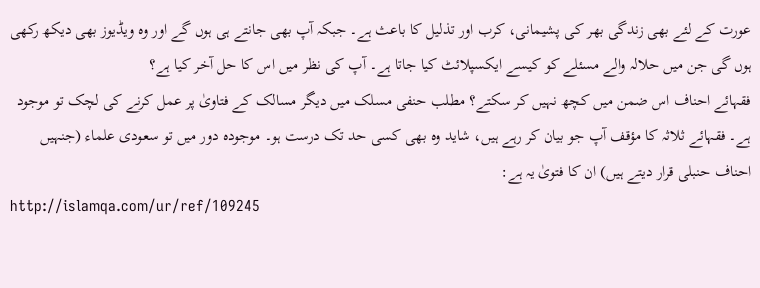عورت کے لئے بھی زندگی بھر کی پشیمانی، کرب اور تذلیل کا باعث ہے۔ جبکہ آپ بھی جانتے ہی ہوں گے اور وہ ویڈیوز بھی دیکھ رکھی ہوں گی جن میں حلالہ والے مسئلے کو کیسے ایکسپلائٹ کیا جاتا ہے۔ آپ کی نظر میں اس کا حل آخر کیا ہے؟
فقہائے احناف اس ضمن میں کچھ نہیں کر سکتے؟ مطلب حنفی مسلک میں دیگر مسالک کے فتاویٰ پر عمل کرنے کی لچک تو موجود ہے۔ فقہائے ثلاثہ کا مؤقف آپ جو بیان کر رہے ہیں، شاید وہ بھی کسی حد تک درست ہو۔ موجودہ دور میں تو سعودی علماء (جنہیں احناف حنبلی قرار دیتے ہیں) ان کا فتویٰ یہ ہے:
http://islamqa.com/ur/ref/109245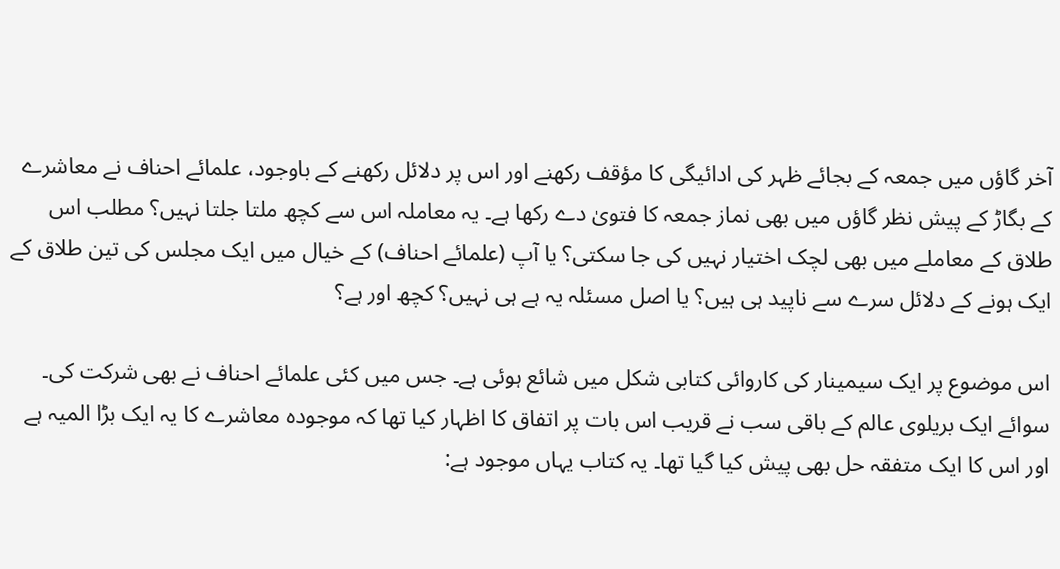آخر گاؤں میں جمعہ کے بجائے ظہر کی ادائیگی کا مؤقف رکھنے اور اس پر دلائل رکھنے کے باوجود، علمائے احناف نے معاشرے کے بگاڑ کے پیش نظر گاؤں میں بھی نماز جمعہ کا فتویٰ دے رکھا ہے۔ یہ معاملہ اس سے کچھ ملتا جلتا نہیں؟ مطلب اس طلاق کے معاملے میں بھی لچک اختیار نہیں کی جا سکتی؟ یا آپ (علمائے احناف) کے خیال میں ایک مجلس کی تین طلاق کے ایک ہونے کے دلائل سرے سے ناپید ہی ہیں؟ یا اصل مسئلہ یہ ہے ہی نہیں؟ کچھ اور ہے؟

اس موضوع پر ایک سیمینار کی کاروائی کتابی شکل میں شائع ہوئی ہے۔ جس میں کئی علمائے احناف نے بھی شرکت کی۔ سوائے ایک بریلوی عالم کے باقی سب نے قریب اس بات پر اتفاق کا اظہار کیا تھا کہ موجودہ معاشرے کا یہ ایک بڑا المیہ ہے اور اس کا ایک متفقہ حل بھی پیش کیا گیا تھا۔ یہ کتاب یہاں موجود ہے: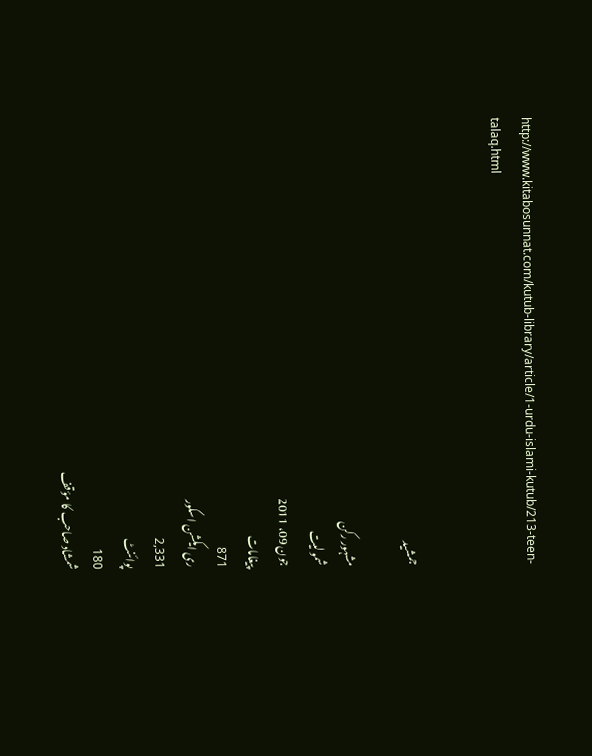http://www.kitabosunnat.com/kutub-library/article/1-urdu-islami-kutub/213-teen-talaq.html


جمشید

مشہور رکن
شمولیت
جون 09، 2011
پیغامات
871
ری ایکشن اسکور
2,331
پوائنٹ
180
شمشاد صاحب کا مؤقف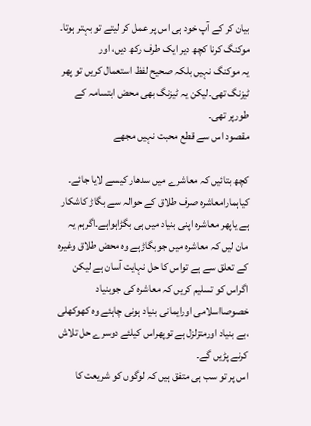بیان کر کے آپ خود ہی اس پر عمل کر لیتے تو بہتر ہوتا۔ موکنگ کرنا کچھ دیر ایک طرف رکھ دیں، اور
یہ موکنگ نہیں بلکہ صحیح لفظ استعمال کریں تو پھر ٹیزنگ تھی۔لیکن یہ ٹیزنگ بھی محض ابتسامہ کے طورپر تھی۔
مقصود اس سے قطع محبت نہیں مجھے

کچھ بتائیں کہ معاشرے میں سدھار کیسے لایا جائے۔
کیاہمارامعاشرہ صرف طلاق کے حوالہ سے بگاڑ کاشکار ہے یاپھر معاشرہ اپنی بنیاد میں ہی بگڑاہواہے۔اگرہم یہ مان لیں کہ معاشرہ میں جوبگاڑہے وہ محض طلاق وغیرہ کے تعلق سے ہے تواس کا حل نہایت آسان ہے لیکن اگراس کو تسلیم کریں کہ معاشرہ کی جوبنیاد خصوصااسلامی اورایمانی بنیاد ہونی چاہئے وہ کھوکھلی ،بے بنیاد اورمتزلزل ہے توپھراس کیلئے دوسرے حل تلاش کرنے پڑیں گے۔
اس پر تو سب ہی متفق ہیں کہ لوگوں کو شریعت کا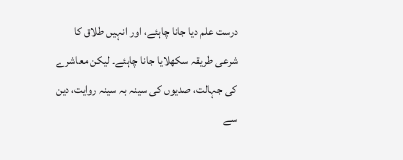درست علم دیا جانا چاہئے، اور انہیں طلاق کا شرعی طریقہ سکھلایا جانا چاہئے۔ لیکن معاشرے کی جہالت، صدیوں کی سینہ بہ سینہ روایت، دین سے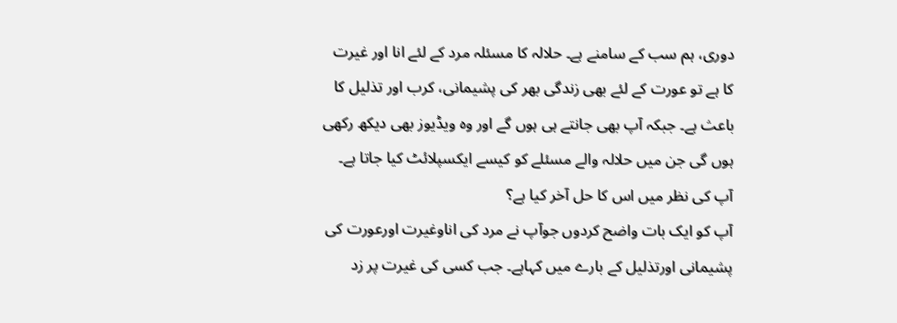دوری، ہم سب کے سامنے ہے۔ حلالہ کا مسئلہ مرد کے لئے انا اور غیرت کا ہے تو عورت کے لئے بھی زندگی بھر کی پشیمانی، کرب اور تذلیل کا باعث ہے۔ جبکہ آپ بھی جانتے ہی ہوں گے اور وہ ویڈیوز بھی دیکھ رکھی ہوں گی جن میں حلالہ والے مسئلے کو کیسے ایکسپلائٹ کیا جاتا ہے۔ آپ کی نظر میں اس کا حل آخر کیا ہے؟
آپ کو ایک بات واضح کردوں جوآپ نے مرد کی اناوغیرت اورعورت کی پشیمانی اورتذلیل کے بارے میں کہاہے۔ جب کسی کی غیرت پر زد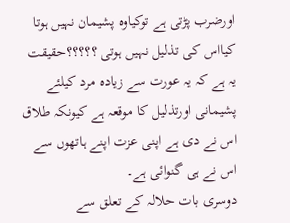اورضرب پڑتی ہے توکیاوہ پشیمان نہیں ہوتا کیااس کی تذلیل نہیں ہوتی ؟؟؟؟؟حقیقت یہ ہے کہ یہ عورت سے زیادہ مرد کیلئے پشیمانی اورتذلیل کا موقعہ ہے کیونکہ طلاق اس نے دی ہے اپنی عزت اپنے ہاتھوں سے اس نے ہی گنوائی ہے۔
دوسری بات حلالہ کے تعلق سے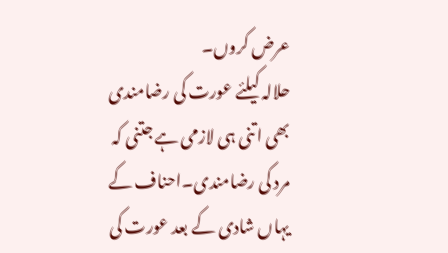عرض کروں۔
حلالہ کیلئے عورت کی رضامندی بھی اتنی ہی لازمی ہے جتنی کہ مرد کی رضامندی۔احناف کے یہاں شادی کے بعد عورت کی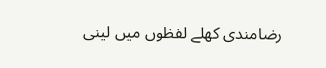رضامندی کھلے لفظوں میں لینی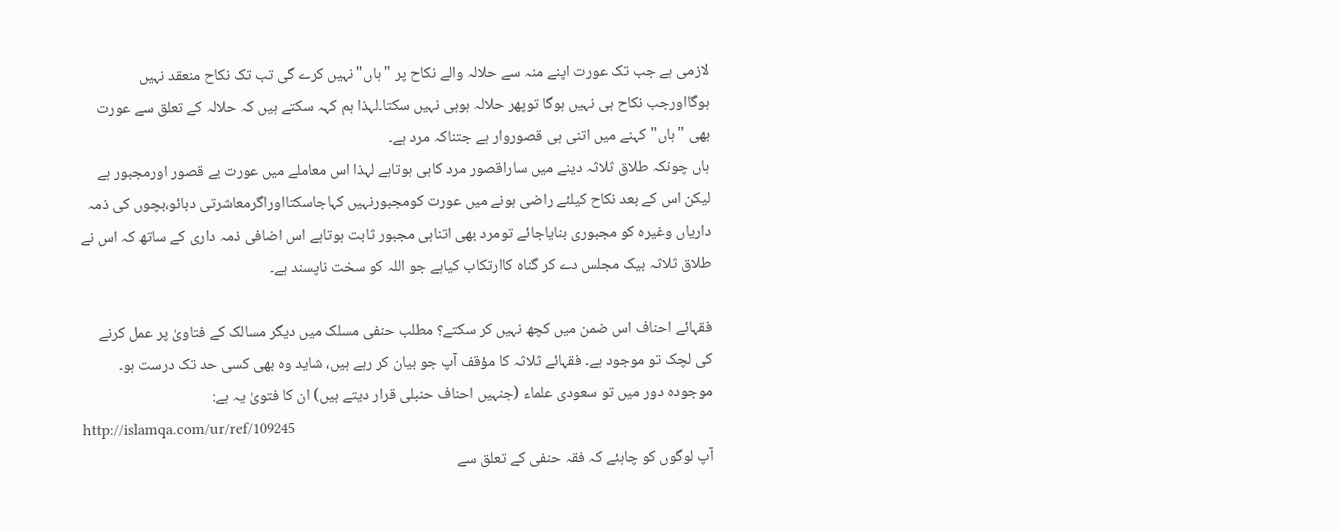لازمی ہے جب تک عورت اپنے منہ سے حلالہ والے نکاح پر "ہاں"نہیں کرے گی تب تک نکاح منعقد نہیں ہوگااورجب نکاح ہی نہیں ہوگا توپھر حلالہ ہوہی نہیں سکتا۔لہذا ہم کہہ سکتے ہیں کہ حلالہ کے تعلق سے عورت بھی "ہاں"کہنے میں اتنی ہی قصوروار ہے جتناکہ مرد ہے۔
ہاں چونکہ طلاق ثلاثہ دینے میں ساراقصور مرد کاہی ہوتاہے لہذا اس معاملے میں عورت بے قصور اورمجبور ہے لیکن اس کے بعد نکاح کیلئے راضی ہونے میں عورت کومجبورنہیں کہاجاسکتااوراگرمعاشرتی دبائو،بچوں کی ذمہ داریاں وغیرہ کو مجبوری بنایاجائے تومرد بھی اتناہی مجبور ثابت ہوتاہے اس اضافی ذمہ داری کے ساتھ کہ اس نے طلاق ثلاثہ بیک مجلس دے کر گناہ کاارتکاب کیاہے جو اللہ کو سخت ناپسند ہے۔

فقہائے احناف اس ضمن میں کچھ نہیں کر سکتے؟ مطلب حنفی مسلک میں دیگر مسالک کے فتاویٰ پر عمل کرنے کی لچک تو موجود ہے۔ فقہائے ثلاثہ کا مؤقف آپ جو بیان کر رہے ہیں، شاید وہ بھی کسی حد تک درست ہو۔ موجودہ دور میں تو سعودی علماء (جنہیں احناف حنبلی قرار دیتے ہیں) ان کا فتویٰ یہ ہے:
http://islamqa.com/ur/ref/109245
آپ لوگوں کو چاہئے کہ فقہ حنفی کے تعلق سے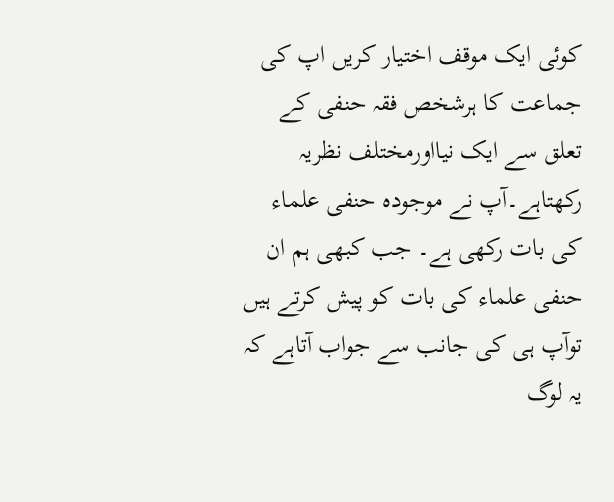کوئی ایک موقف اختیار کریں اپ کی جماعت کا ہرشخص فقہ حنفی کے تعلق سے ایک نیااورمختلف نظریہ رکھتاہے۔آپ نے موجودہ حنفی علماء کی بات رکھی ہے۔ جب کبھی ہم ان حنفی علماء کی بات کو پیش کرتے ہیں توآپ ہی کی جانب سے جواب آتاہے کہ یہ لوگ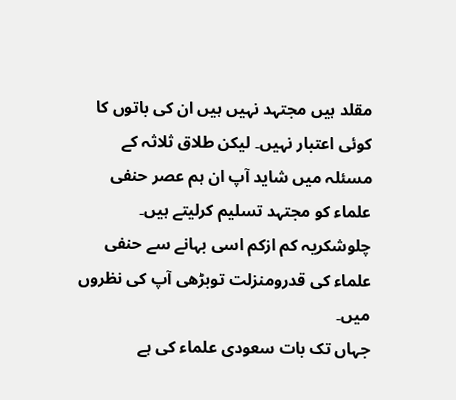مقلد ہیں مجتہد نہیں ہیں ان کی باتوں کا کوئی اعتبار نہیں۔ لیکن طلاق ثلاثہ کے مسئلہ میں شاید آپ ان ہم عصر حنفی علماء کو مجتہد تسلیم کرلیتے ہیں۔ چلوشکریہ کم ازکم اسی بہانے سے حنفی علماء کی قدرومنزلت توبڑھی آپ کی نظروں میں۔
جہاں تک بات سعودی علماء کی ہے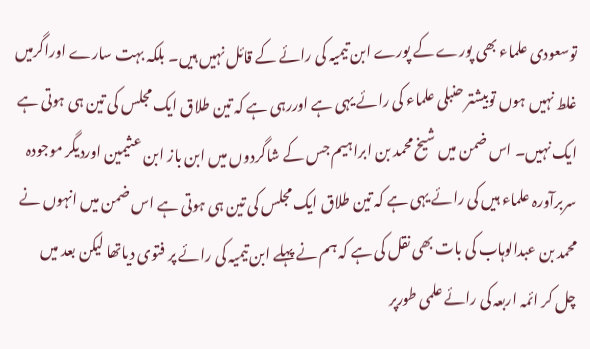توسعودی علماء بھی پورے کے پورے ابن تیمیہ کی رائے کے قائل نہیں ہیں۔ بلکہ بہت سارے اوراگرمیں غلط نہیں ہوں توبیشتر حنبلی علماء کی رائے یہی ہے اوررہی ہے کہ تین طلاق ایک مجلس کی تین ہی ہوتی ہے ایک نہیں۔ اس ضمن میں شیخ محمد بن ابراہیم جس کے شاگردوں میں ابن باز ابن عثیمین اوردیگر موجودہ سربرآورہ علماء ہیں کی رائے یہی ہے کہ تین طلاق ایک مجلس کی تین ہی ہوتی ہے اس ضمن میں انہوں نے محمد بن عبدالوہاب کی بات بھی نقل کی ہے کہ ہم نے پہلے ابن تیمیہ کی رائے پر فتوی دیاتھا لیکن بعد میں چل کر ائمہ اربعہ کی رائے علمی طورپر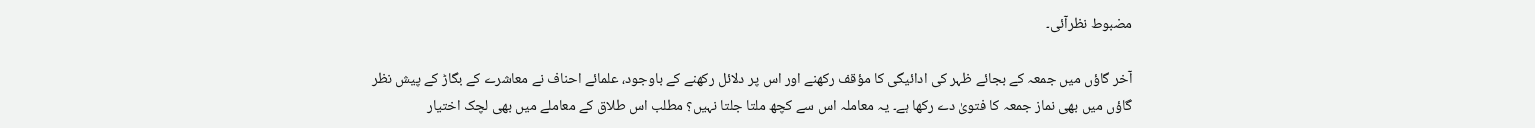مضبوط نظرآئی۔

آخر گاؤں میں جمعہ کے بجائے ظہر کی ادائیگی کا مؤقف رکھنے اور اس پر دلائل رکھنے کے باوجود، علمائے احناف نے معاشرے کے بگاڑ کے پیش نظر گاؤں میں بھی نماز جمعہ کا فتویٰ دے رکھا ہے۔ یہ معاملہ اس سے کچھ ملتا جلتا نہیں؟ مطلب اس طلاق کے معاملے میں بھی لچک اختیار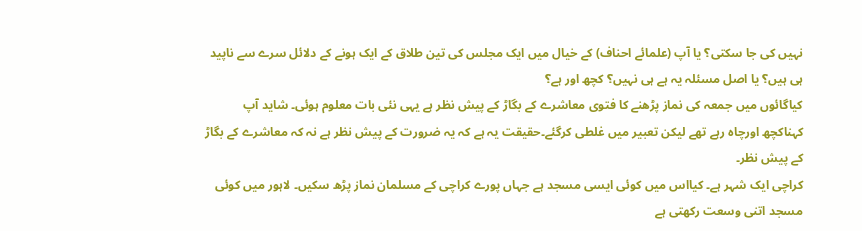نہیں کی جا سکتی؟ یا آپ (علمائے احناف) کے خیال میں ایک مجلس کی تین طلاق کے ایک ہونے کے دلائل سرے سے ناپید ہی ہیں؟ یا اصل مسئلہ یہ ہے ہی نہیں؟ کچھ اور ہے؟
کیاگائوں میں جمعہ کی نماز پڑھنے کا فتوی معاشرے کے بگاڑ کے پیش نظر ہے یہی نئی بات معلوم ہوئی۔ شاید آپ کہناکچھ اورچاہ رہے تھے لیکن تعبیر میں غلطی کرگئے۔حقیقت یہ ہے کہ یہ ضرورت کے پیش نظر ہے نہ کہ معاشرے کے بگاڑ کے پیش نظر۔
کراچی ایک شہر ہے۔ کیااس میں کوئی ایسی مسجد ہے جہاں پورے کراچی کے مسلمان نماز پڑھ سکیں۔ لاہور میں کوئی مسجد اتنی وسعت رکھتی ہے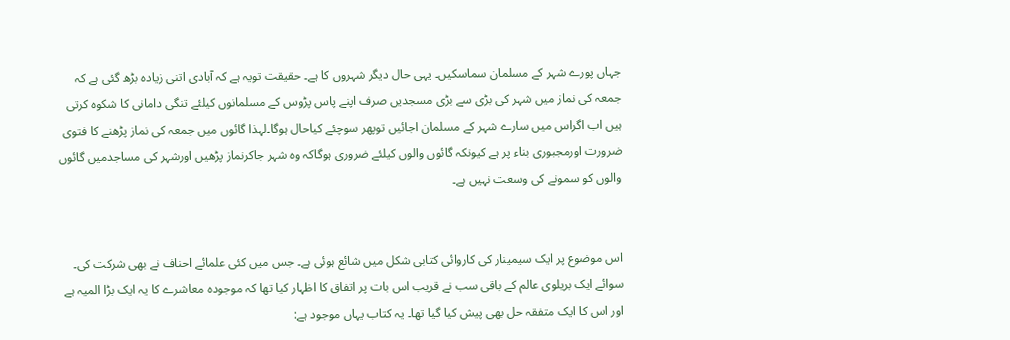جہاں پورے شہر کے مسلمان سماسکیں۔ یہی حال دیگر شہروں کا ہے۔ حقیقت تویہ ہے کہ آبادی اتنی زیادہ بڑھ گئی ہے کہ جمعہ کی نماز میں شہر کی بڑی سے بڑی مسجدیں صرف اپنے پاس پڑوس کے مسلمانوں کیلئے تنگی دامانی کا شکوہ کرتی ہیں اب اگراس میں سارے شہر کے مسلمان اجائیں توپھر سوچئے کیاحال ہوگا۔لہذا گائوں میں جمعہ کی نماز پڑھنے کا فتوی ضرورت اورمجبوری بناء پر ہے کیونکہ گائوں والوں کیلئے ضروری ہوگاکہ وہ شہر جاکرنماز پڑھیں اورشہر کی مساجدمیں گائوں والوں کو سمونے کی وسعت نہیں ہے۔


اس موضوع پر ایک سیمینار کی کاروائی کتابی شکل میں شائع ہوئی ہے۔ جس میں کئی علمائے احناف نے بھی شرکت کی۔ سوائے ایک بریلوی عالم کے باقی سب نے قریب اس بات پر اتفاق کا اظہار کیا تھا کہ موجودہ معاشرے کا یہ ایک بڑا المیہ ہے اور اس کا ایک متفقہ حل بھی پیش کیا گیا تھا۔ یہ کتاب یہاں موجود ہے: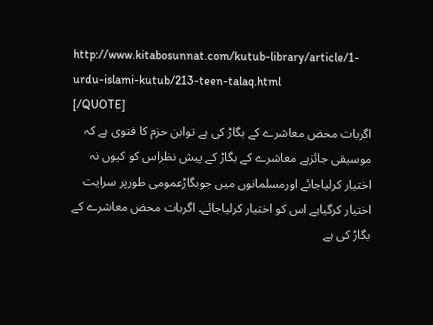http://www.kitabosunnat.com/kutub-library/article/1-urdu-islami-kutub/213-teen-talaq.html
[/QUOTE]
اگربات محض معاشرے کے بگاڑ کی ہے توابن حزم کا فتوی ہے کہ موسیقی جائزہے معاشرے کے بگاڑ کے پیش نظراس کو کیوں نہ اختیار کرلیاجائے اورمسلمانوں میں جوبگاڑعمومی طورپر سرایت اختیار کرگیاہے اس کو اختیار کرلیاجائے۔ اگربات محض معاشرے کے بگاڑ کی ہے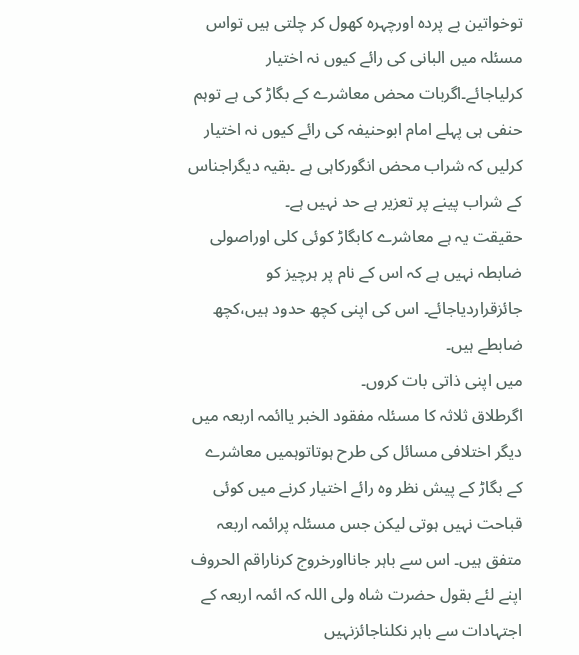توخواتین بے پردہ اورچہرہ کھول کر چلتی ہیں تواس مسئلہ میں البانی کی رائے کیوں نہ اختیار کرلیاجائے۔اگربات محض معاشرے کے بگاڑ کی ہے توہم حنفی ہی پہلے امام ابوحنیفہ کی رائے کیوں نہ اختیار کرلیں کہ شراب محض انگورکاہی ہے ۔بقیہ دیگراجناس کے شراب پینے پر تعزیر ہے حد نہیں ہے۔
حقیقت یہ ہے معاشرے کابگاڑ کوئی کلی اوراصولی ضابطہ نہیں ہے کہ اس کے نام پر ہرچیز کو جائزقراردیاجائے۔ اس کی اپنی کچھ حدود ہیں،کچھ ضابطے ہیں۔
میں اپنی ذاتی بات کروں۔
اگرطلاق ثلاثہ کا مسئلہ مفقود الخبر یاائمہ اربعہ میں دیگر اختلافی مسائل کی طرح ہوتاتوہمیں معاشرے کے بگاڑ کے پیش نظر وہ رائے اختیار کرنے میں کوئی قباحت نہیں ہوتی لیکن جس مسئلہ پرائمہ اربعہ متفق ہیں۔ اس سے باہر جانااورخروج کرناراقم الحروف اپنے لئے بقول حضرت شاہ ولی اللہ کہ ائمہ اربعہ کے اجتہادات سے باہر نکلناجائزنہیں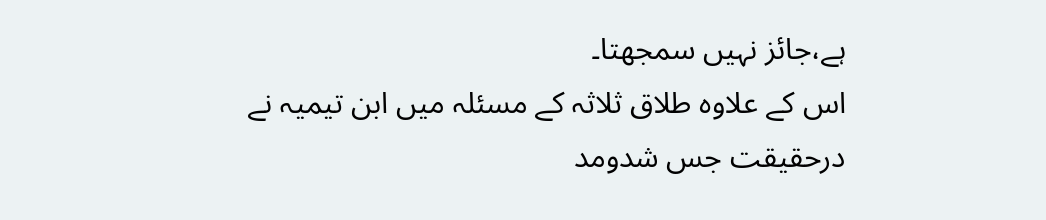ہے،جائز نہیں سمجھتا۔
اس کے علاوہ طلاق ثلاثہ کے مسئلہ میں ابن تیمیہ نے درحقیقت جس شدومد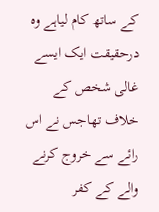کے ساتھ کام لیاہے وہ درحقیقت ایک ایسے غالی شخص کے خلاف تھاجس نے اس رائے سے خروج کرنے والے کے کفر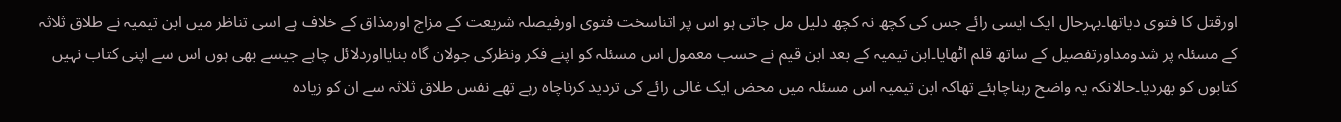اورقتل کا فتوی دیاتھا۔بہرحال ایک ایسی رائے جس کی کچھ نہ کچھ دلیل مل جاتی ہو اس پر اتناسخت فتوی اورفیصلہ شریعت کے مزاج اورمذاق کے خلاف ہے اسی تناظر میں ابن تیمیہ نے طلاق ثلاثہ کے مسئلہ پر شدومداورتفصیل کے ساتھ قلم اٹھایا۔ابن تیمیہ کے بعد ابن قیم نے حسب معمول اس مسئلہ کو اپنے فکر ونظرکی جولان گاہ بنایااوردلائل چاہے جیسے بھی ہوں اس سے اپنی کتاب نہیں کتابوں کو بھردیا۔حالانکہ یہ واضح رہناچاہئے تھاکہ ابن تیمیہ اس مسئلہ میں محض ایک غالی رائے کی تردید کرناچاہ رہے تھے نفس طلاق ثلاثہ سے ان کو زیادہ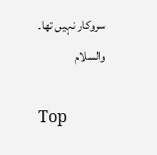سروکار نہیں تھا۔
والسلام

Top